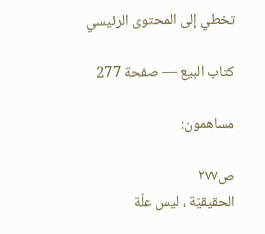تخطي إلى المحتوى الرئيسي

كتاب البيع — صفحة 277

مساهمون:

ص٢٧٧
الحقيقيّة ، ليس علّة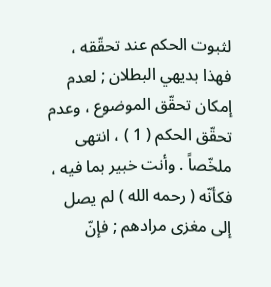لثبوت الحكم عند تحقّقه ، فهذا بديهي البطلان ; لعدم إمكان تحقّق الموضوع ، وعدم تحقّق الحكم ( 1 ) ، انتهى ملخّصاً . وأنت خبير بما فيه ، فكأنّه ( رحمه الله ) لم يصل إلى مغزى مرادهم ; فإنّ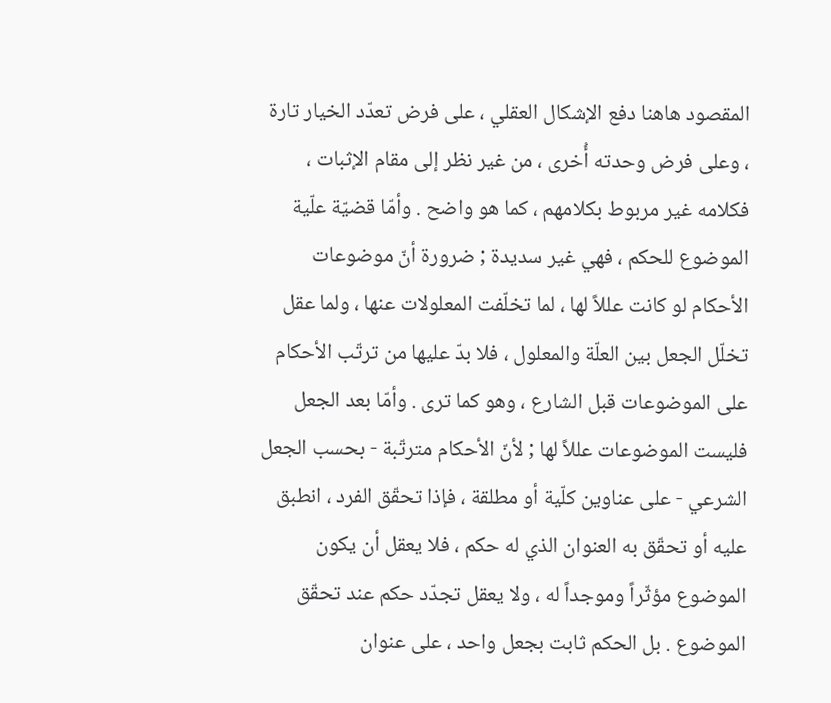المقصود هاهنا دفع الإشكال العقلي ، على فرض تعدّد الخيار تارة ، وعلى فرض وحدته أُخرى ، من غير نظر إلى مقام الإثبات ، فكلامه غير مربوط بكلامهم ، كما هو واضح . وأمّا قضيّة علّية الموضوع للحكم ، فهي غير سديدة ; ضرورة أنّ موضوعات الأحكام لو كانت عللاً لها ، لما تخلّفت المعلولات عنها ، ولما عقل تخلّل الجعل بين العلّة والمعلول ، فلا بدّ عليها من ترتّب الأحكام على الموضوعات قبل الشارع ، وهو كما ترى . وأمّا بعد الجعل فليست الموضوعات عللاً لها ; لأنّ الأحكام مترتّبة - بحسب الجعل الشرعي - على عناوين كلّية أو مطلقة ، فإذا تحقّق الفرد ، انطبق عليه أو تحقّق به العنوان الذي له حكم ، فلا يعقل أن يكون الموضوع مؤثّراً وموجداً له ، ولا يعقل تجدّد حكم عند تحقّق الموضوع . بل الحكم ثابت بجعل واحد ، على عنوان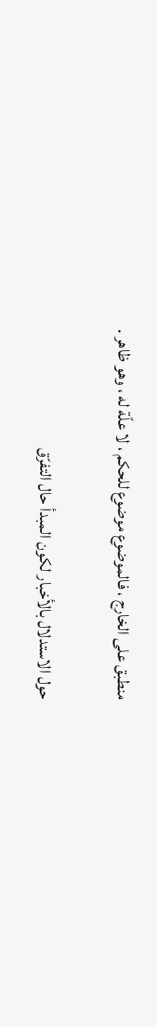منطبق على الخارج ، فالموضوع موضوع للحكم ، لا علّة له ، وهو ظاهر .

حول الاستدلال بالأخبار لكون المبدأ حال التفرّق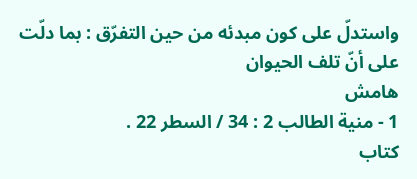واستدلّ على كون مبدئه من حين التفرّق : بما دلّت على أنّ تلف الحيوان
هامش
1 - منية الطالب 2 : 34 / السطر 22 .
كتاب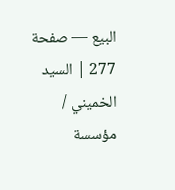البيع — صفحة 277 | السيد الخميني / مؤسسة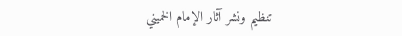تنظيم ونشر آثار الإمام الخميني